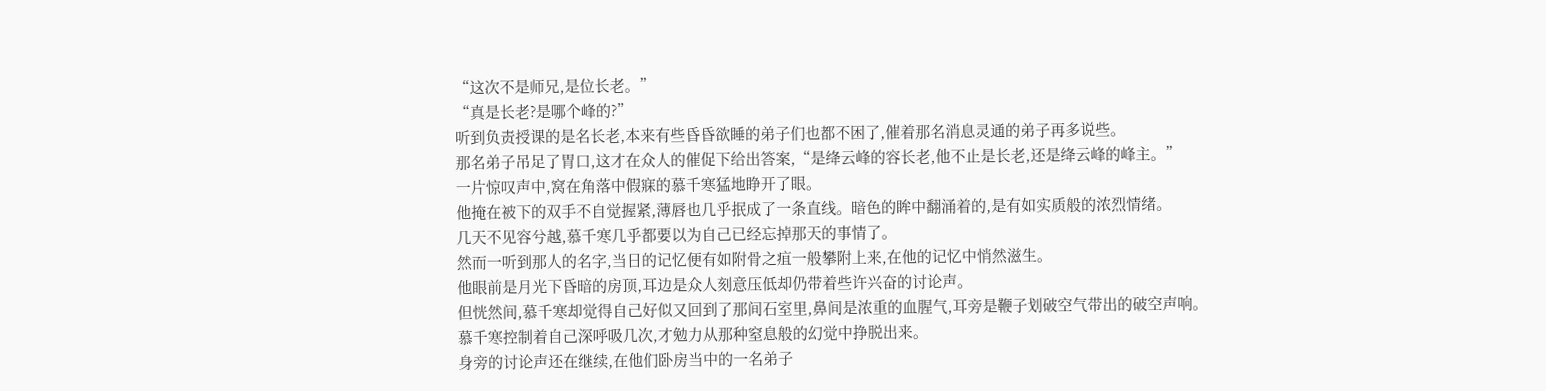“这次不是师兄,是位长老。”
“真是长老?是哪个峰的?”
听到负责授课的是名长老,本来有些昏昏欲睡的弟子们也都不困了,催着那名消息灵通的弟子再多说些。
那名弟子吊足了胃口,这才在众人的催促下给出答案,“是绛云峰的容长老,他不止是长老,还是绛云峰的峰主。”
一片惊叹声中,窝在角落中假寐的慕千寒猛地睁开了眼。
他掩在被下的双手不自觉握紧,薄唇也几乎抿成了一条直线。暗色的眸中翻涌着的,是有如实质般的浓烈情绪。
几天不见容兮越,慕千寒几乎都要以为自己已经忘掉那天的事情了。
然而一听到那人的名字,当日的记忆便有如附骨之疽一般攀附上来,在他的记忆中悄然滋生。
他眼前是月光下昏暗的房顶,耳边是众人刻意压低却仍带着些许兴奋的讨论声。
但恍然间,慕千寒却觉得自己好似又回到了那间石室里,鼻间是浓重的血腥气,耳旁是鞭子划破空气带出的破空声响。
慕千寒控制着自己深呼吸几次,才勉力从那种窒息般的幻觉中挣脱出来。
身旁的讨论声还在继续,在他们卧房当中的一名弟子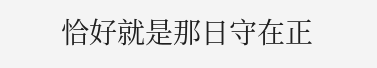恰好就是那日守在正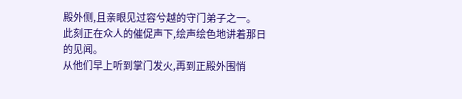殿外侧,且亲眼见过容兮越的守门弟子之一。
此刻正在众人的催促声下,绘声绘色地讲着那日的见闻。
从他们早上听到掌门发火,再到正殿外围悄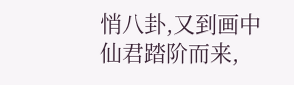悄八卦,又到画中仙君踏阶而来,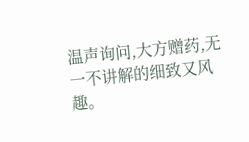温声询问,大方赠药,无一不讲解的细致又风趣。